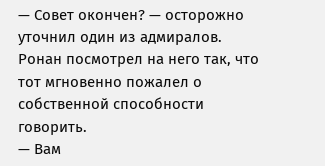— Совет окончен? — осторожно уточнил один из адмиралов.
Ронан посмотрел на него так, что тот мгновенно пожалел о собственной способности говорить.
— Вам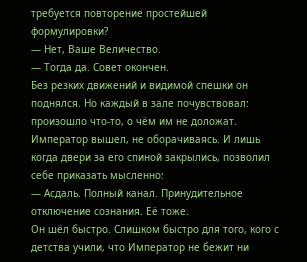требуется повторение простейшей формулировки?
— Нет, Ваше Величество.
— Тогда да. Совет окончен.
Без резких движений и видимой спешки он поднялся. Но каждый в зале почувствовал: произошло что-то, о чём им не доложат. Император вышел, не оборачиваясь. И лишь когда двери за его спиной закрылись, позволил себе приказать мысленно:
— Асдаль. Полный канал. Принудительное отключение сознания. Её тоже.
Он шёл быстро. Слишком быстро для того, кого с детства учили, что Император не бежит ни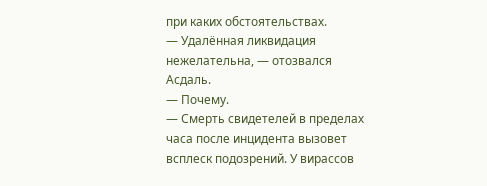при каких обстоятельствах.
— Удалённая ликвидация нежелательна, — отозвался Асдаль.
— Почему.
— Смерть свидетелей в пределах часа после инцидента вызовет всплеск подозрений. У вирассов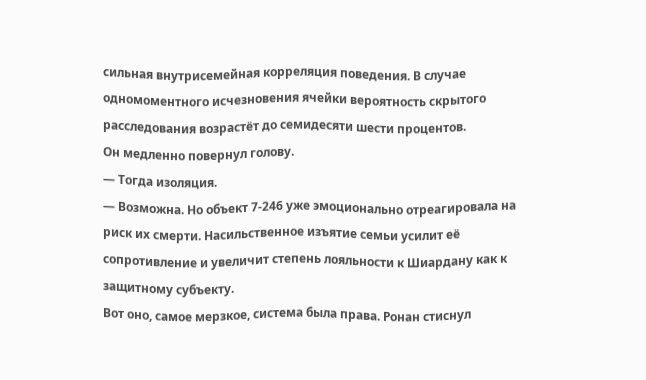сильная внутрисемейная корреляция поведения. В случае одномоментного исчезновения ячейки вероятность скрытого расследования возрастёт до семидесяти шести процентов.
Он медленно повернул голову.
— Тогда изоляция.
— Возможна. Но объект 7-246 уже эмоционально отреагировала на риск их смерти. Насильственное изъятие семьи усилит её сопротивление и увеличит степень лояльности к Шиардану как к защитному субъекту.
Вот оно, самое мерзкое, система была права. Ронан стиснул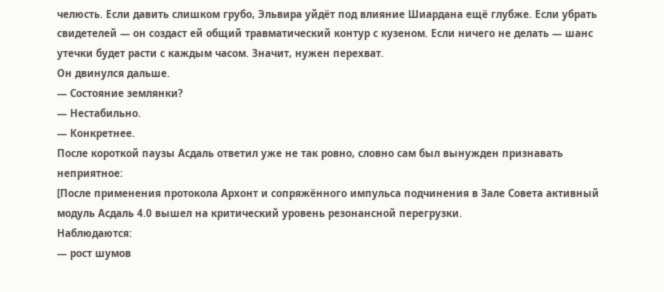челюсть. Если давить слишком грубо, Эльвира уйдёт под влияние Шиардана ещё глубже. Если убрать свидетелей — он создаст ей общий травматический контур с кузеном. Если ничего не делать — шанс утечки будет расти с каждым часом. Значит, нужен перехват.
Он двинулся дальше.
— Состояние землянки?
— Нестабильно.
— Конкретнее.
После короткой паузы Асдаль ответил уже не так ровно, словно сам был вынужден признавать неприятное:
[После применения протокола Архонт и сопряжённого импульса подчинения в Зале Совета активный модуль Асдаль 4.0 вышел на критический уровень резонансной перегрузки.
Наблюдаются:
— рост шумов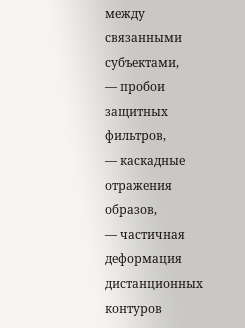между связанными субъектами,
— пробои защитных фильтров,
— каскадные отражения образов,
— частичная деформация дистанционных контуров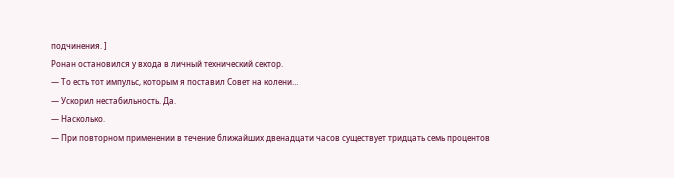подчинения. ]
Ронан остановился у входа в личный технический сектор.
— То есть тот импульс, которым я поставил Совет на колени…
— Ускорил нестабильность. Да.
— Насколько.
— При повторном применении в течение ближайших двенадцати часов существует тридцать семь процентов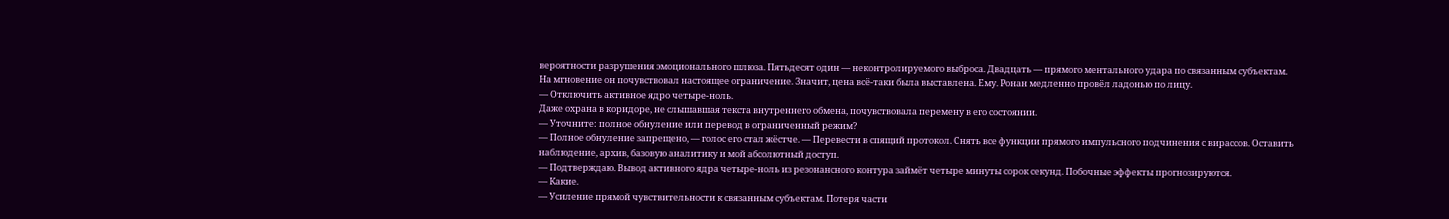вероятности разрушения эмоционального шлюза. Пятьдесят один — неконтролируемого выброса. Двадцать — прямого ментального удара по связанным субъектам.
На мгновение он почувствовал настоящее ограничение. Значит, цена всё-таки была выставлена. Ему. Ронан медленно провёл ладонью по лицу.
— Отключить активное ядро четыре-ноль.
Даже охрана в коридоре, не слышавшая текста внутреннего обмена, почувствовала перемену в его состоянии.
— Уточните: полное обнуление или перевод в ограниченный режим?
— Полное обнуление запрещено, — голос его стал жёстче. — Перевести в спящий протокол. Снять все функции прямого импульсного подчинения с вирассов. Оставить наблюдение, архив, базовую аналитику и мой абсолютный доступ.
— Подтверждаю. Вывод активного ядра четыре-ноль из резонансного контура займёт четыре минуты сорок секунд. Побочные эффекты прогнозируются.
— Какие.
— Усиление прямой чувствительности к связанным субъектам. Потеря части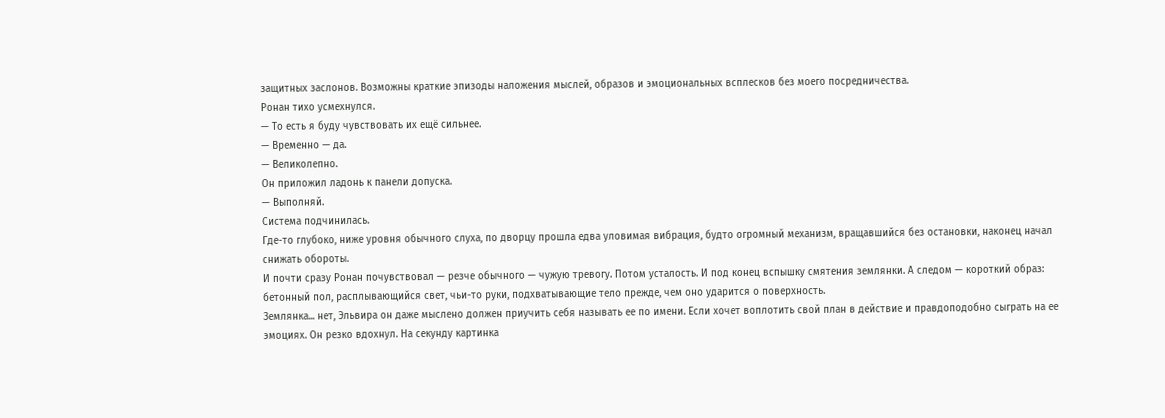защитных заслонов. Возможны краткие эпизоды наложения мыслей, образов и эмоциональных всплесков без моего посредничества.
Ронан тихо усмехнулся.
— То есть я буду чувствовать их ещё сильнее.
— Временно — да.
— Великолепно.
Он приложил ладонь к панели допуска.
— Выполняй.
Система подчинилась.
Где-то глубоко, ниже уровня обычного слуха, по дворцу прошла едва уловимая вибрация, будто огромный механизм, вращавшийся без остановки, наконец начал снижать обороты.
И почти сразу Ронан почувствовал — резче обычного — чужую тревогу. Потом усталость. И под конец вспышку смятения землянки. А следом — короткий образ: бетонный пол, расплывающийся свет, чьи-то руки, подхватывающие тело прежде, чем оно ударится о поверхность.
Землянка... нет, Эльвира он даже мыслено должен приучить себя называть ее по имени. Если хочет воплотить свой план в действие и правдоподобно сыграть на ее эмоциях. Он резко вдохнул. На секунду картинка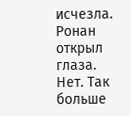исчезла. Ронан открыл глаза. Нет. Так больше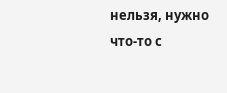нельзя, нужно что-то с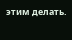этим делать.